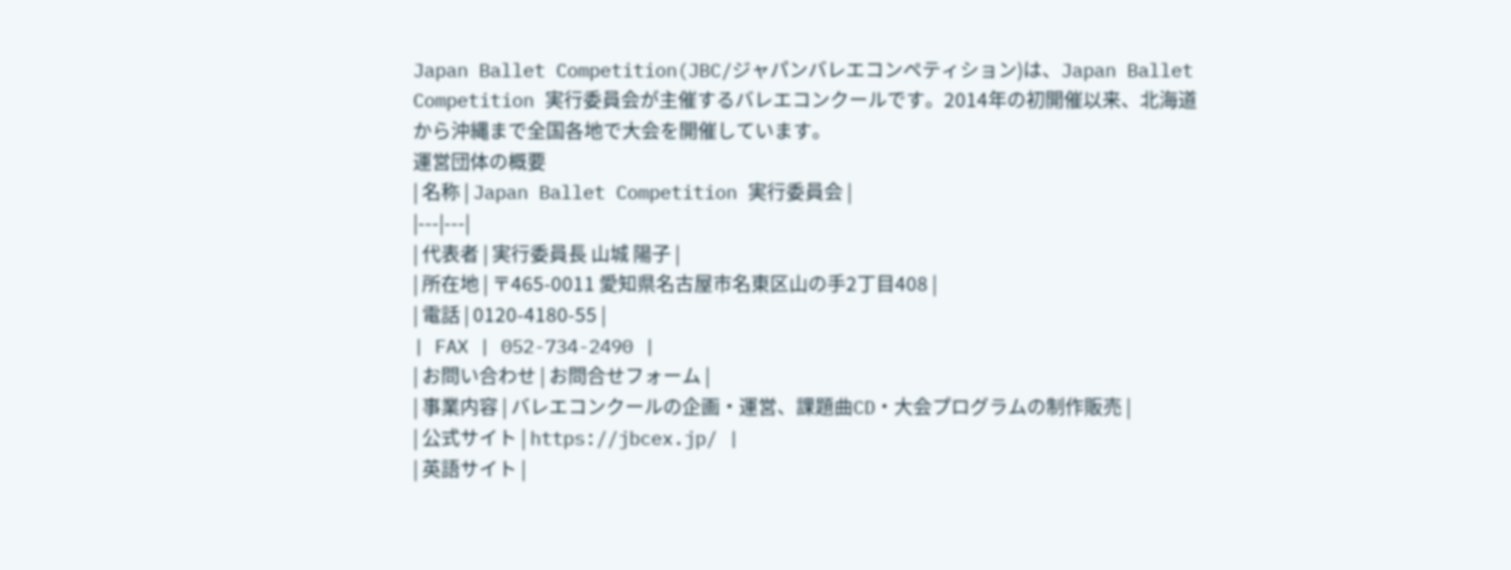Japan Ballet Competition(JBC/ジャパンバレエコンペティション)は、Japan Ballet Competition 実行委員会が主催するバレエコンクールです。2014年の初開催以来、北海道から沖縄まで全国各地で大会を開催しています。
運営団体の概要
| 名称 | Japan Ballet Competition 実行委員会 |
|---|---|
| 代表者 | 実行委員長 山城 陽子 |
| 所在地 | 〒465-0011 愛知県名古屋市名東区山の手2丁目408 |
| 電話 | 0120-4180-55 |
| FAX | 052-734-2490 |
| お問い合わせ | お問合せフォーム |
| 事業内容 | バレエコンクールの企画・運営、課題曲CD・大会プログラムの制作販売 |
| 公式サイト | https://jbcex.jp/ |
| 英語サイト |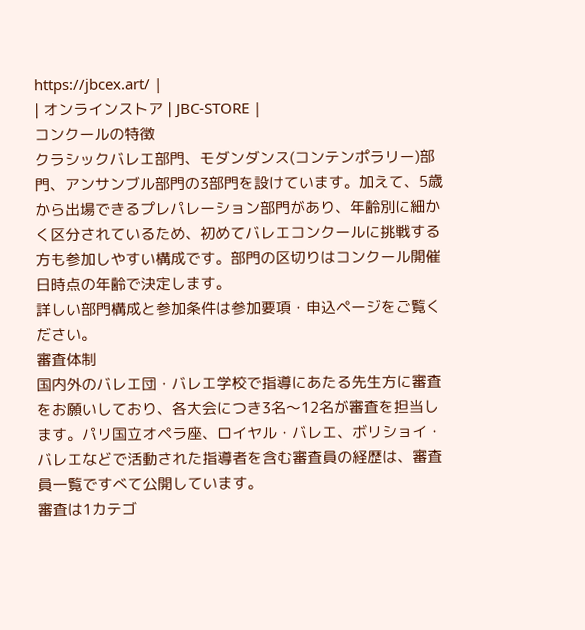https://jbcex.art/ |
| オンラインストア | JBC-STORE |
コンクールの特徴
クラシックバレエ部門、モダンダンス(コンテンポラリー)部門、アンサンブル部門の3部門を設けています。加えて、5歳から出場できるプレパレーション部門があり、年齢別に細かく区分されているため、初めてバレエコンクールに挑戦する方も参加しやすい構成です。部門の区切りはコンクール開催日時点の年齢で決定します。
詳しい部門構成と参加条件は参加要項・申込ページをご覧ください。
審査体制
国内外のバレエ団・バレエ学校で指導にあたる先生方に審査をお願いしており、各大会につき3名〜12名が審査を担当します。パリ国立オペラ座、ロイヤル・バレエ、ボリショイ・バレエなどで活動された指導者を含む審査員の経歴は、審査員一覧ですべて公開しています。
審査は1カテゴ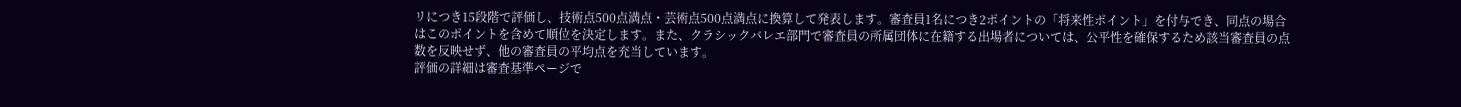リにつき15段階で評価し、技術点500点満点・芸術点500点満点に換算して発表します。審査員1名につき2ポイントの「将来性ポイント」を付与でき、同点の場合はこのポイントを含めて順位を決定します。また、クラシックバレエ部門で審査員の所属団体に在籍する出場者については、公平性を確保するため該当審査員の点数を反映せず、他の審査員の平均点を充当しています。
評価の詳細は審査基準ページで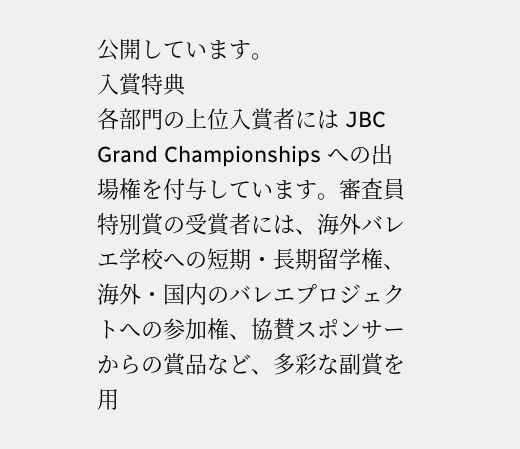公開しています。
入賞特典
各部門の上位入賞者には JBC Grand Championships への出場権を付与しています。審査員特別賞の受賞者には、海外バレエ学校への短期・長期留学権、海外・国内のバレエプロジェクトへの参加権、協賛スポンサーからの賞品など、多彩な副賞を用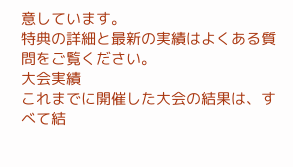意しています。
特典の詳細と最新の実績はよくある質問をご覧ください。
大会実績
これまでに開催した大会の結果は、すべて結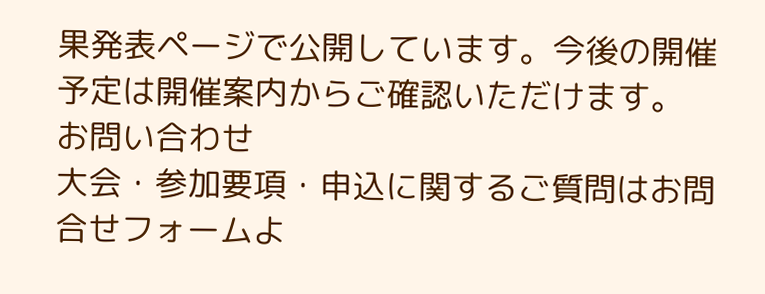果発表ページで公開しています。今後の開催予定は開催案内からご確認いただけます。
お問い合わせ
大会・参加要項・申込に関するご質問はお問合せフォームよ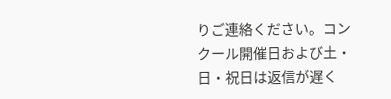りご連絡ください。コンクール開催日および土・日・祝日は返信が遅く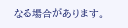なる場合があります。